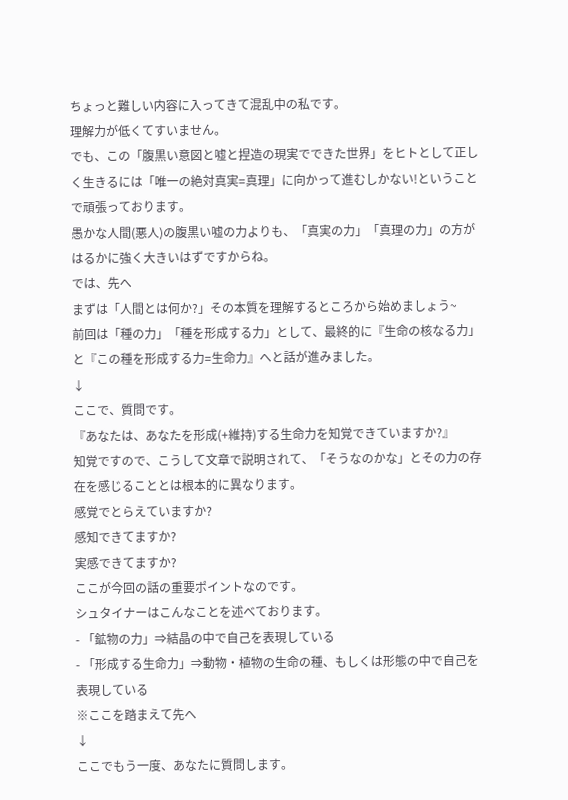ちょっと難しい内容に入ってきて混乱中の私です。
理解力が低くてすいません。
でも、この「腹黒い意図と嘘と捏造の現実でできた世界」をヒトとして正しく生きるには「唯一の絶対真実=真理」に向かって進むしかない!ということで頑張っております。
愚かな人間(悪人)の腹黒い嘘の力よりも、「真実の力」「真理の力」の方がはるかに強く大きいはずですからね。
では、先へ
まずは「人間とは何か?」その本質を理解するところから始めましょう~
前回は「種の力」「種を形成する力」として、最終的に『生命の核なる力」と『この種を形成する力=生命力』へと話が進みました。
↓
ここで、質問です。
『あなたは、あなたを形成(+維持)する生命力を知覚できていますか?』
知覚ですので、こうして文章で説明されて、「そうなのかな」とその力の存在を感じることとは根本的に異なります。
感覚でとらえていますか?
感知できてますか?
実感できてますか?
ここが今回の話の重要ポイントなのです。
シュタイナーはこんなことを述べております。
- 「鉱物の力」⇒結晶の中で自己を表現している
- 「形成する生命力」⇒動物・植物の生命の種、もしくは形態の中で自己を表現している
※ここを踏まえて先へ
↓
ここでもう一度、あなたに質問します。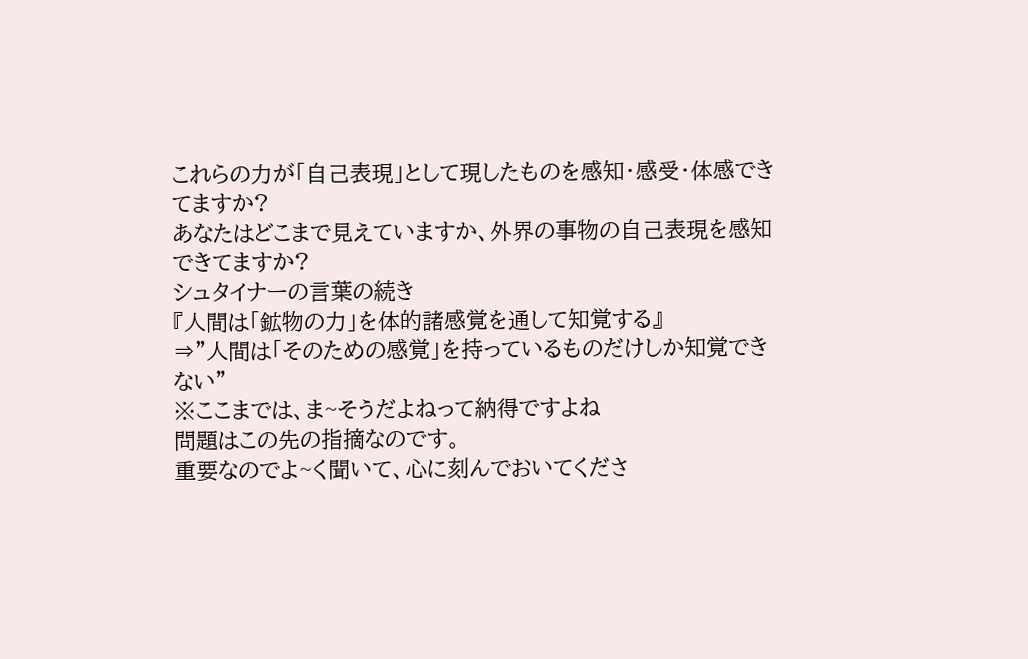これらの力が「自己表現」として現したものを感知・感受・体感できてますか?
あなたはどこまで見えていますか、外界の事物の自己表現を感知できてますか?
シュタイナーの言葉の続き
『人間は「鉱物の力」を体的諸感覚を通して知覚する』
⇒”人間は「そのための感覚」を持っているものだけしか知覚できない”
※ここまでは、ま~そうだよねって納得ですよね
問題はこの先の指摘なのです。
重要なのでよ~く聞いて、心に刻んでおいてくださ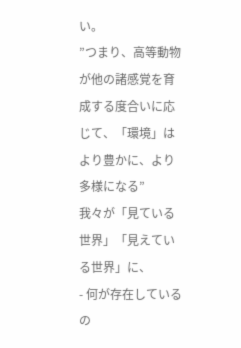い。
”つまり、高等動物が他の諸感覚を育成する度合いに応じて、「環境」はより豊かに、より多様になる”
我々が「見ている世界」「見えている世界」に、
- 何が存在しているの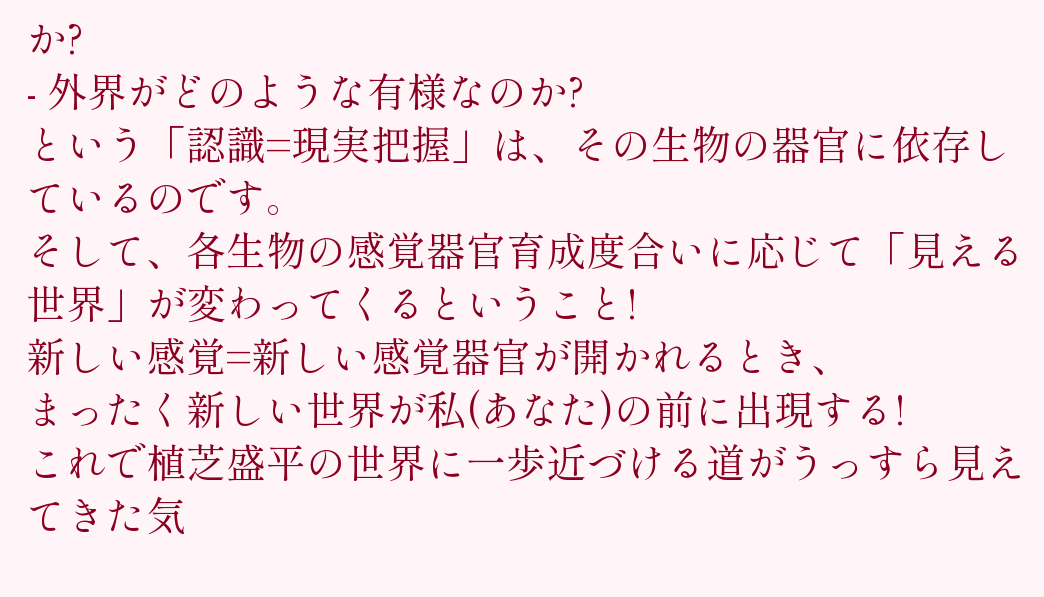か?
- 外界がどのような有様なのか?
という「認識=現実把握」は、その生物の器官に依存しているのです。
そして、各生物の感覚器官育成度合いに応じて「見える世界」が変わってくるということ!
新しい感覚=新しい感覚器官が開かれるとき、
まったく新しい世界が私(あなた)の前に出現する!
これで植芝盛平の世界に一歩近づける道がうっすら見えてきた気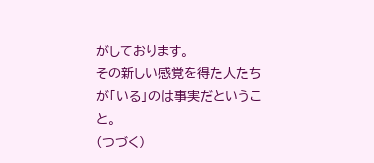がしております。
その新しい感覚を得た人たちが「いる」のは事実だということ。
(つづく)